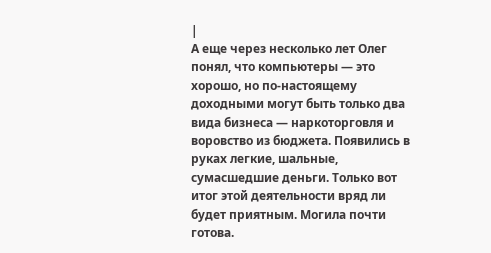|
А еще через несколько лет Олег понял, что компьютеры — это хорошо, но по-настоящему доходными могут быть только два вида бизнеса — наркоторговля и воровство из бюджета. Появились в руках легкие, шальные, сумасшедшие деньги. Только вот итог этой деятельности вряд ли будет приятным. Могила почти готова.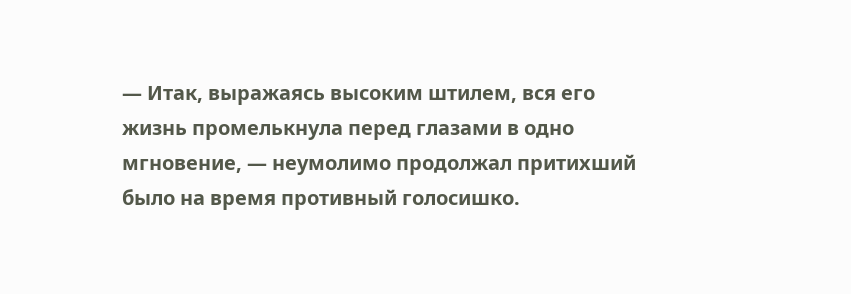— Итак, выражаясь высоким штилем, вся его жизнь промелькнула перед глазами в одно мгновение, — неумолимо продолжал притихший было на время противный голосишко.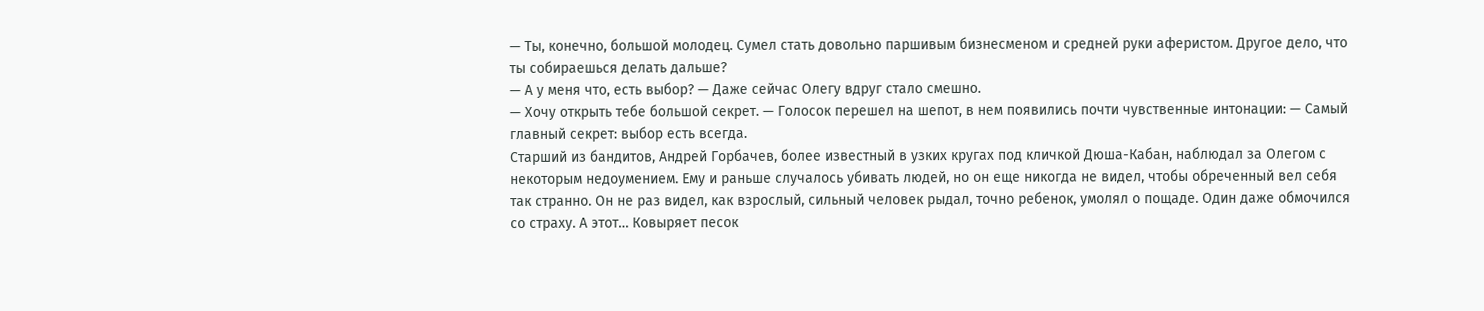— Ты, конечно, большой молодец. Сумел стать довольно паршивым бизнесменом и средней руки аферистом. Другое дело, что ты собираешься делать дальше?
— А у меня что, есть выбор? — Даже сейчас Олегу вдруг стало смешно.
— Хочу открыть тебе большой секрет. — Голосок перешел на шепот, в нем появились почти чувственные интонации: — Самый главный секрет: выбор есть всегда.
Старший из бандитов, Андрей Горбачев, более известный в узких кругах под кличкой Дюша-Кабан, наблюдал за Олегом с некоторым недоумением. Ему и раньше случалось убивать людей, но он еще никогда не видел, чтобы обреченный вел себя так странно. Он не раз видел, как взрослый, сильный человек рыдал, точно ребенок, умолял о пощаде. Один даже обмочился со страху. А этот… Ковыряет песок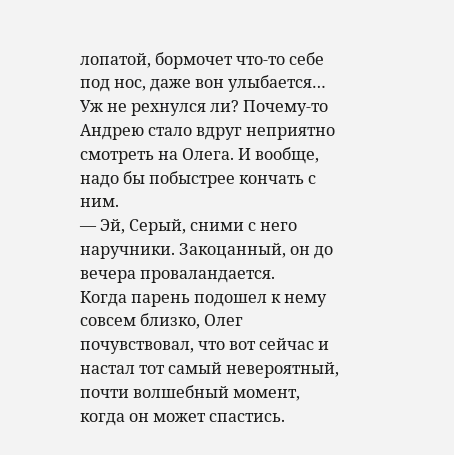лопатой, бормочет что-то себе под нос, даже вон улыбается… Уж не рехнулся ли? Почему-то Андрею стало вдруг неприятно смотреть на Олега. И вообще, надо бы побыстрее кончать с ним.
— Эй, Серый, сними с него наручники. Закоцанный, он до вечера проваландается.
Когда парень подошел к нему совсем близко, Олег почувствовал, что вот сейчас и настал тот самый невероятный, почти волшебный момент, когда он может спастись.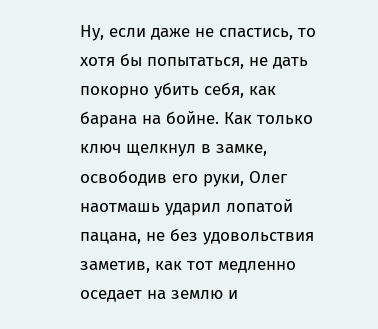Ну, если даже не спастись, то хотя бы попытаться, не дать покорно убить себя, как барана на бойне. Как только ключ щелкнул в замке, освободив его руки, Олег наотмашь ударил лопатой пацана, не без удовольствия заметив, как тот медленно оседает на землю и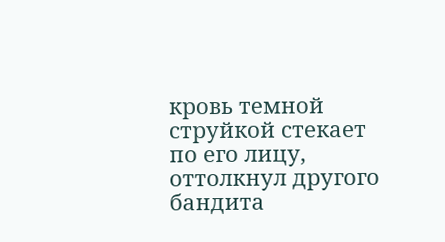кровь темной струйкой стекает по его лицу, оттолкнул другого бандита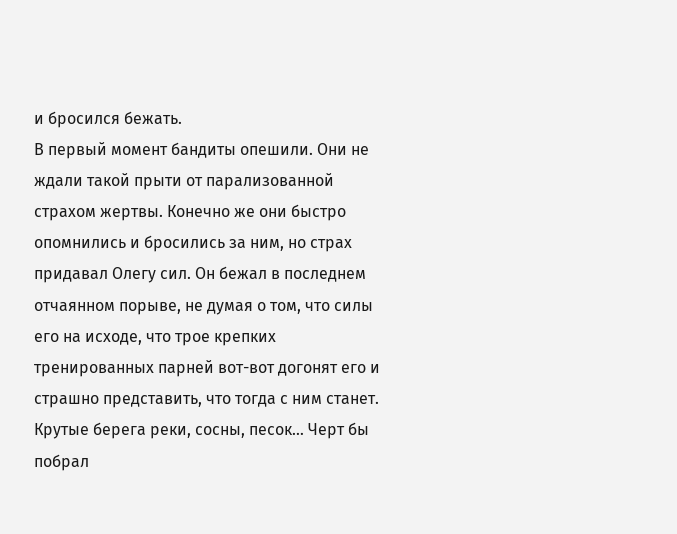и бросился бежать.
В первый момент бандиты опешили. Они не ждали такой прыти от парализованной страхом жертвы. Конечно же они быстро опомнились и бросились за ним, но страх придавал Олегу сил. Он бежал в последнем отчаянном порыве, не думая о том, что силы его на исходе, что трое крепких тренированных парней вот-вот догонят его и страшно представить, что тогда с ним станет.
Крутые берега реки, сосны, песок… Черт бы побрал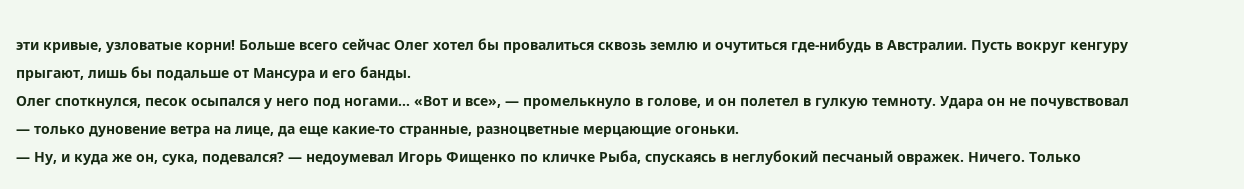эти кривые, узловатые корни! Больше всего сейчас Олег хотел бы провалиться сквозь землю и очутиться где-нибудь в Австралии. Пусть вокруг кенгуру прыгают, лишь бы подальше от Мансура и его банды.
Олег споткнулся, песок осыпался у него под ногами… «Вот и все», — промелькнуло в голове, и он полетел в гулкую темноту. Удара он не почувствовал — только дуновение ветра на лице, да еще какие-то странные, разноцветные мерцающие огоньки.
— Ну, и куда же он, сука, подевался? — недоумевал Игорь Фищенко по кличке Рыба, спускаясь в неглубокий песчаный овражек. Ничего. Только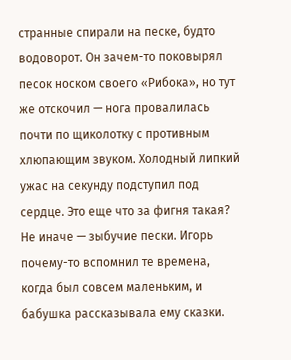странные спирали на песке, будто водоворот. Он зачем-то поковырял песок носком своего «Рибока», но тут же отскочил — нога провалилась почти по щиколотку с противным хлюпающим звуком. Холодный липкий ужас на секунду подступил под сердце. Это еще что за фигня такая? Не иначе — зыбучие пески. Игорь почему-то вспомнил те времена, когда был совсем маленьким, и бабушка рассказывала ему сказки.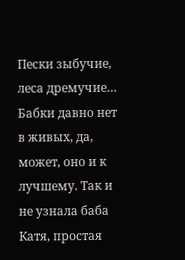Пески зыбучие, леса дремучие… Бабки давно нет в живых, да, может, оно и к лучшему. Так и не узнала баба Катя, простая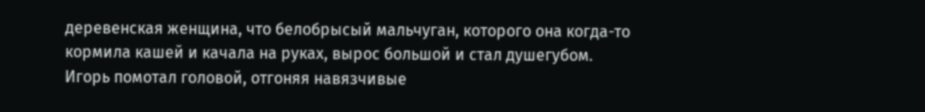деревенская женщина, что белобрысый мальчуган, которого она когда-то кормила кашей и качала на руках, вырос большой и стал душегубом.
Игорь помотал головой, отгоняя навязчивые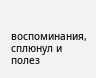воспоминания, сплюнул и полез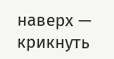наверх — крикнуть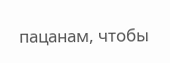пацанам, чтобы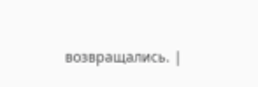возвращались. |